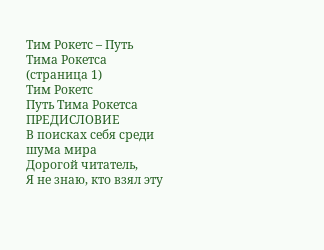Тим Рокетс – Путь Тима Рокетса (страница 1)
Тим Рокетс
Путь Тима Рокетса
ПРЕДИСЛОВИЕ
В поисках себя среди шума мира
Дорогой читатель,
Я не знаю, кто взял эту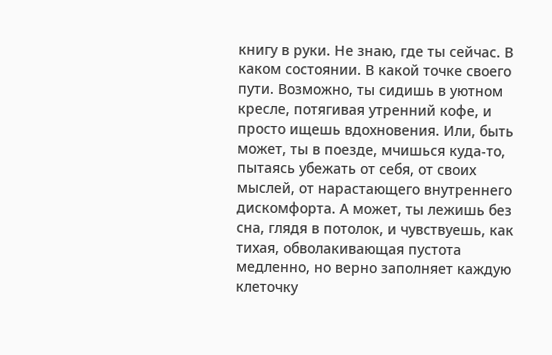книгу в руки. Не знаю, где ты сейчас. В каком состоянии. В какой точке своего пути. Возможно, ты сидишь в уютном кресле, потягивая утренний кофе, и просто ищешь вдохновения. Или, быть может, ты в поезде, мчишься куда-то, пытаясь убежать от себя, от своих мыслей, от нарастающего внутреннего дискомфорта. А может, ты лежишь без сна, глядя в потолок, и чувствуешь, как тихая, обволакивающая пустота медленно, но верно заполняет каждую клеточку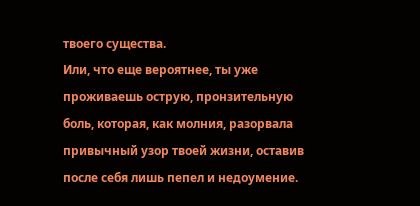твоего существа.
Или, что еще вероятнее, ты уже проживаешь острую, пронзительную боль, которая, как молния, разорвала привычный узор твоей жизни, оставив после себя лишь пепел и недоумение.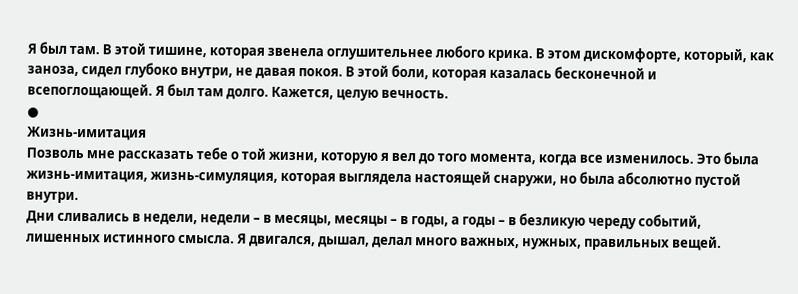Я был там. В этой тишине, которая звенела оглушительнее любого крика. В этом дискомфорте, который, как заноза, сидел глубоко внутри, не давая покоя. В этой боли, которая казалась бесконечной и всепоглощающей. Я был там долго. Кажется, целую вечность.
●
Жизнь-имитация
Позволь мне рассказать тебе о той жизни, которую я вел до того момента, когда все изменилось. Это была жизнь-имитация, жизнь-симуляция, которая выглядела настоящей снаружи, но была абсолютно пустой внутри.
Дни сливались в недели, недели – в месяцы, месяцы – в годы, а годы – в безликую череду событий, лишенных истинного смысла. Я двигался, дышал, делал много важных, нужных, правильных вещей.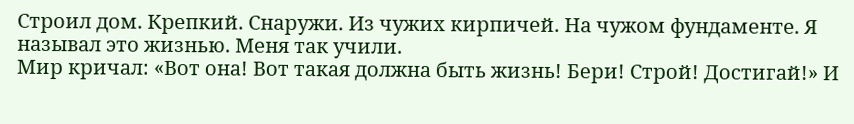Строил дом. Крепкий. Снаружи. Из чужих кирпичей. На чужом фундаменте. Я называл это жизнью. Меня так учили.
Мир кричал: «Вот она! Вот такая должна быть жизнь! Бери! Строй! Достигай!» И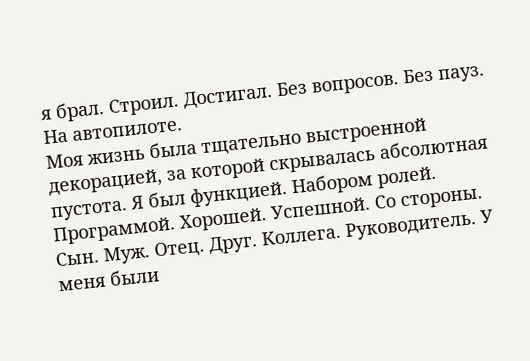я брал. Строил. Достигал. Без вопросов. Без пауз. На автопилоте.
Моя жизнь была тщательно выстроенной декорацией, за которой скрывалась абсолютная пустота. Я был функцией. Набором ролей. Программой. Хорошей. Успешной. Со стороны.
Сын. Муж. Отец. Друг. Коллега. Руководитель. У меня были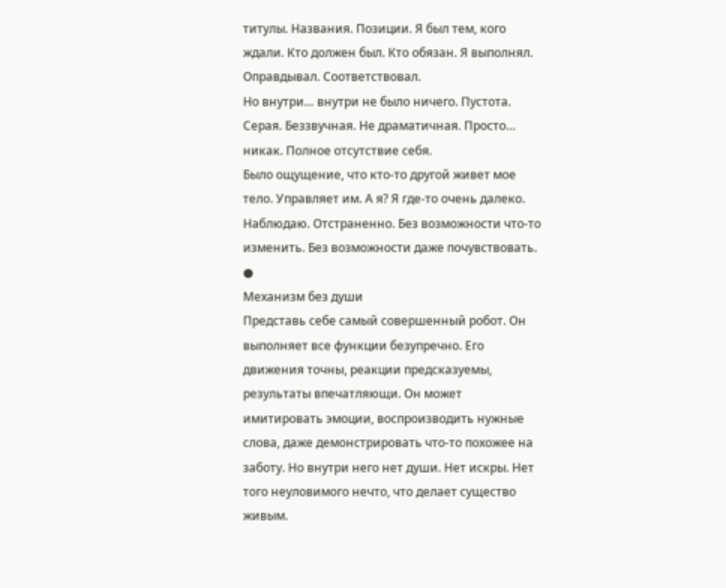титулы. Названия. Позиции. Я был тем, кого ждали. Кто должен был. Кто обязан. Я выполнял. Оправдывал. Соответствовал.
Но внутри… внутри не было ничего. Пустота. Серая. Беззвучная. Не драматичная. Просто… никак. Полное отсутствие себя.
Было ощущение, что кто-то другой живет мое тело. Управляет им. А я? Я где-то очень далеко. Наблюдаю. Отстраненно. Без возможности что-то изменить. Без возможности даже почувствовать.
●
Механизм без души
Представь себе самый совершенный робот. Он выполняет все функции безупречно. Его движения точны, реакции предсказуемы, результаты впечатляющи. Он может имитировать эмоции, воспроизводить нужные слова, даже демонстрировать что-то похожее на заботу. Но внутри него нет души. Нет искры. Нет того неуловимого нечто, что делает существо живым.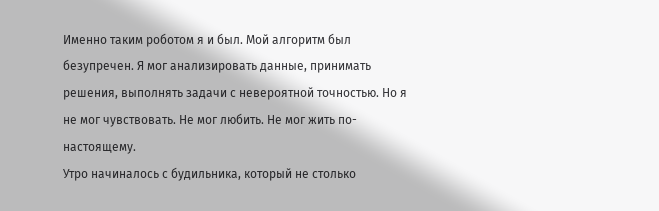Именно таким роботом я и был. Мой алгоритм был безупречен. Я мог анализировать данные, принимать решения, выполнять задачи с невероятной точностью. Но я не мог чувствовать. Не мог любить. Не мог жить по-настоящему.
Утро начиналось с будильника, который не столько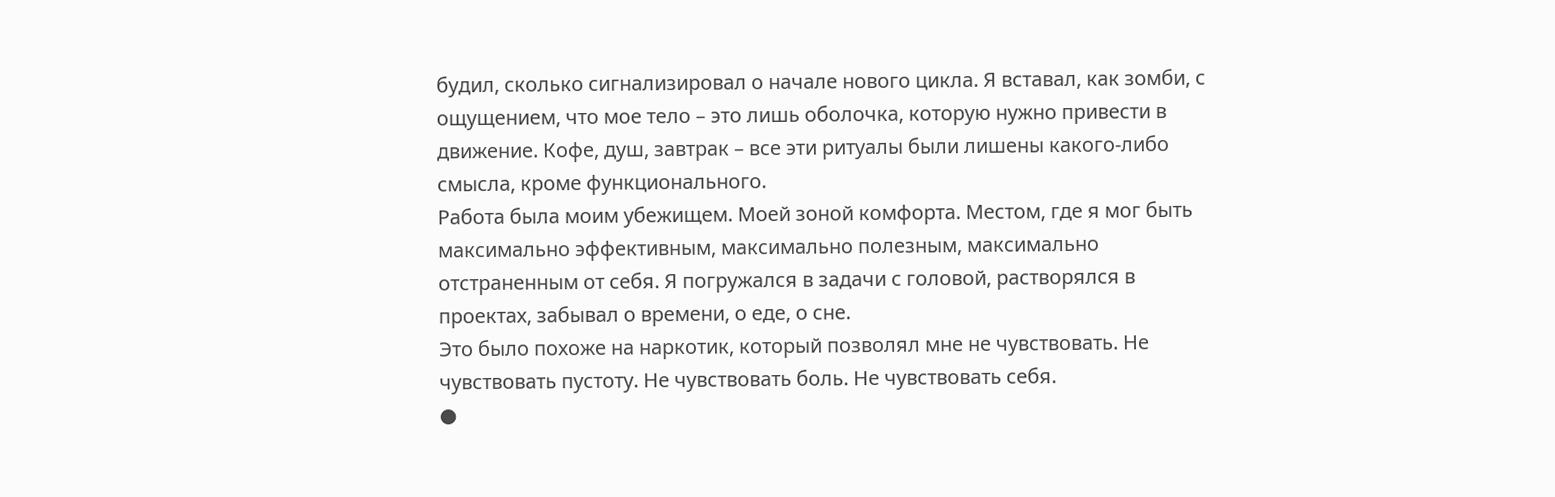будил, сколько сигнализировал о начале нового цикла. Я вставал, как зомби, с ощущением, что мое тело – это лишь оболочка, которую нужно привести в движение. Кофе, душ, завтрак – все эти ритуалы были лишены какого-либо смысла, кроме функционального.
Работа была моим убежищем. Моей зоной комфорта. Местом, где я мог быть максимально эффективным, максимально полезным, максимально отстраненным от себя. Я погружался в задачи с головой, растворялся в проектах, забывал о времени, о еде, о сне.
Это было похоже на наркотик, который позволял мне не чувствовать. Не чувствовать пустоту. Не чувствовать боль. Не чувствовать себя.
●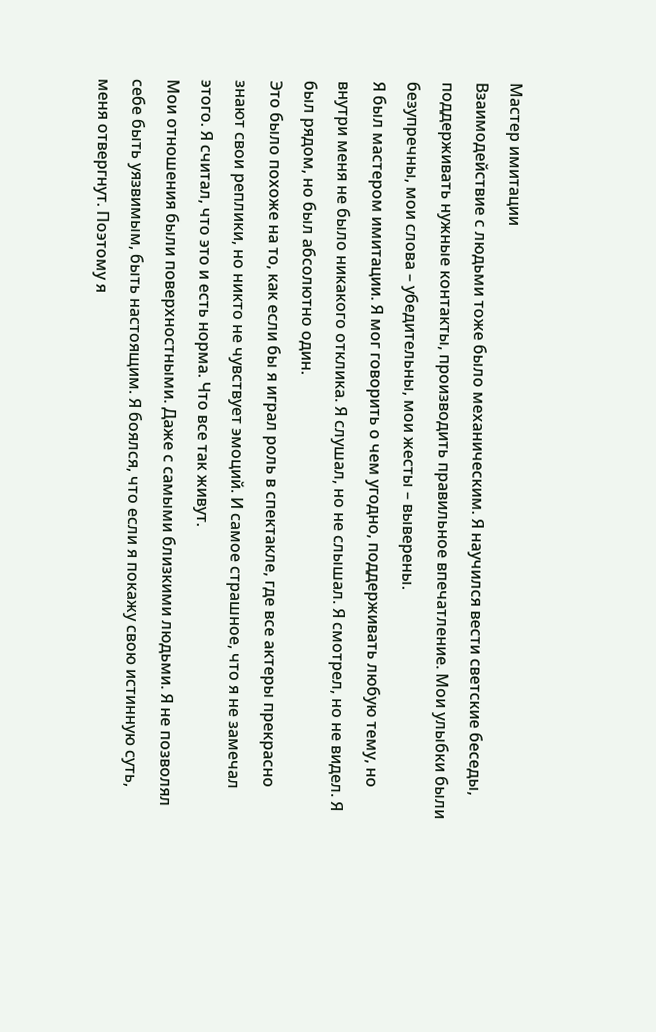Мастер имитации
Взаимодействие с людьми тоже было механическим. Я научился вести светские беседы, поддерживать нужные контакты, производить правильное впечатление. Мои улыбки были безупречны, мои слова – убедительны, мои жесты – выверены.
Я был мастером имитации. Я мог говорить о чем угодно, поддерживать любую тему, но внутри меня не было никакого отклика. Я слушал, но не слышал. Я смотрел, но не видел. Я был рядом, но был абсолютно один.
Это было похоже на то, как если бы я играл роль в спектакле, где все актеры прекрасно знают свои реплики, но никто не чувствует эмоций. И самое страшное, что я не замечал этого. Я считал, что это и есть норма. Что все так живут.
Мои отношения были поверхностными. Даже с самыми близкими людьми. Я не позволял себе быть уязвимым, быть настоящим. Я боялся, что если я покажу свою истинную суть, меня отвергнут. Поэтому я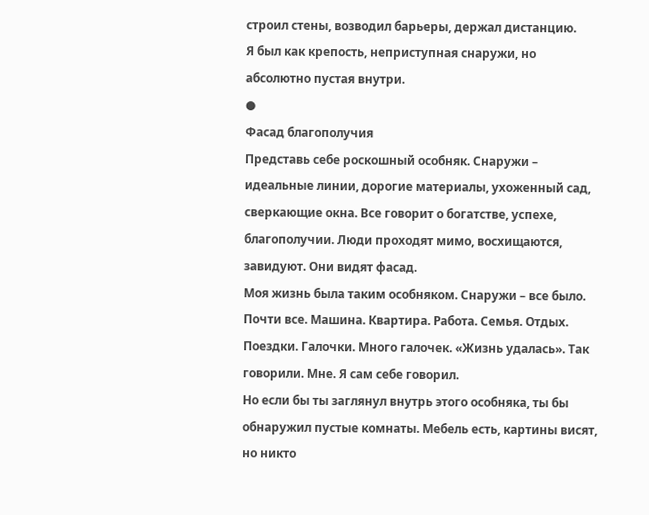строил стены, возводил барьеры, держал дистанцию.
Я был как крепость, неприступная снаружи, но абсолютно пустая внутри.
●
Фасад благополучия
Представь себе роскошный особняк. Снаружи – идеальные линии, дорогие материалы, ухоженный сад, сверкающие окна. Все говорит о богатстве, успехе, благополучии. Люди проходят мимо, восхищаются, завидуют. Они видят фасад.
Моя жизнь была таким особняком. Снаружи – все было. Почти все. Машина. Квартира. Работа. Семья. Отдых. Поездки. Галочки. Много галочек. «Жизнь удалась». Так говорили. Мне. Я сам себе говорил.
Но если бы ты заглянул внутрь этого особняка, ты бы обнаружил пустые комнаты. Мебель есть, картины висят, но никто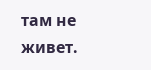там не живет.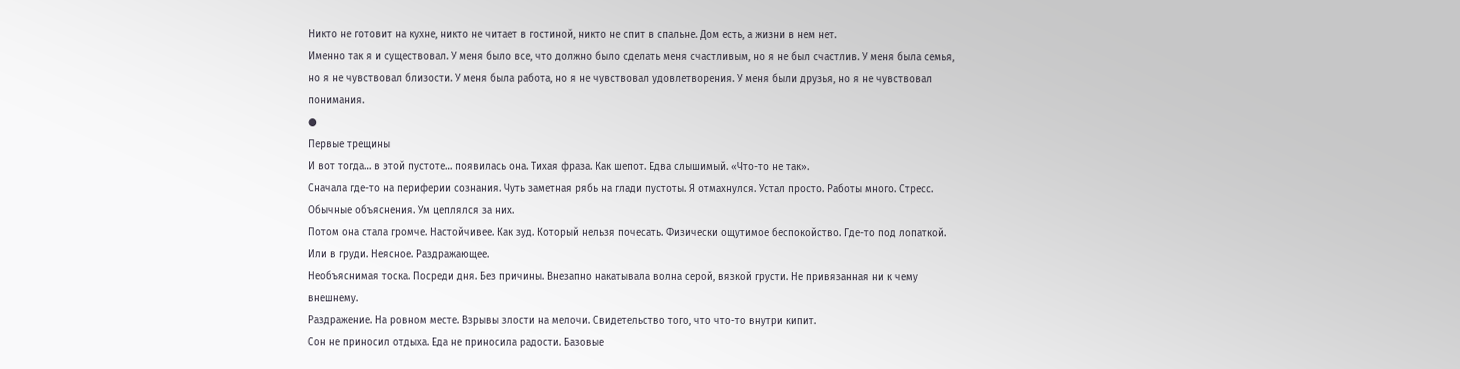Никто не готовит на кухне, никто не читает в гостиной, никто не спит в спальне. Дом есть, а жизни в нем нет.
Именно так я и существовал. У меня было все, что должно было сделать меня счастливым, но я не был счастлив. У меня была семья, но я не чувствовал близости. У меня была работа, но я не чувствовал удовлетворения. У меня были друзья, но я не чувствовал понимания.
●
Первые трещины
И вот тогда… в этой пустоте… появилась она. Тихая фраза. Как шепот. Едва слышимый. «Что-то не так».
Сначала где-то на периферии сознания. Чуть заметная рябь на глади пустоты. Я отмахнулся. Устал просто. Работы много. Стресс. Обычные объяснения. Ум цеплялся за них.
Потом она стала громче. Настойчивее. Как зуд. Который нельзя почесать. Физически ощутимое беспокойство. Где-то под лопаткой. Или в груди. Неясное. Раздражающее.
Необъяснимая тоска. Посреди дня. Без причины. Внезапно накатывала волна серой, вязкой грусти. Не привязанная ни к чему внешнему.
Раздражение. На ровном месте. Взрывы злости на мелочи. Свидетельство того, что что-то внутри кипит.
Сон не приносил отдыха. Еда не приносила радости. Базовые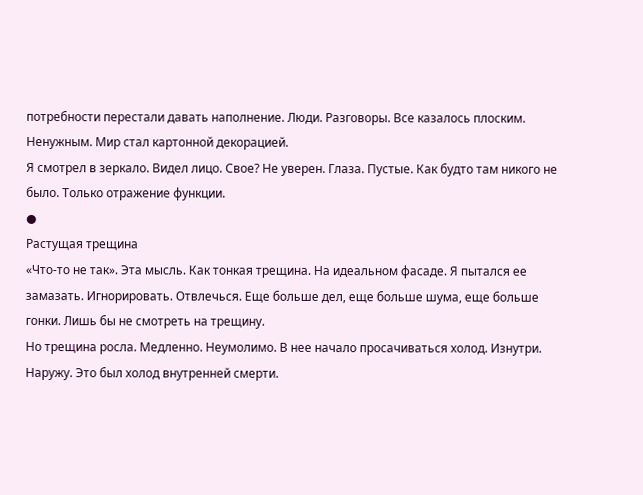потребности перестали давать наполнение. Люди. Разговоры. Все казалось плоским. Ненужным. Мир стал картонной декорацией.
Я смотрел в зеркало. Видел лицо. Свое? Не уверен. Глаза. Пустые. Как будто там никого не было. Только отражение функции.
●
Растущая трещина
«Что-то не так». Эта мысль. Как тонкая трещина. На идеальном фасаде. Я пытался ее замазать. Игнорировать. Отвлечься. Еще больше дел, еще больше шума, еще больше гонки. Лишь бы не смотреть на трещину.
Но трещина росла. Медленно. Неумолимо. В нее начало просачиваться холод. Изнутри. Наружу. Это был холод внутренней смерти.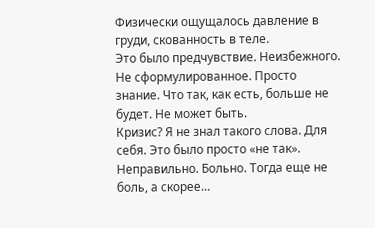Физически ощущалось давление в груди, скованность в теле.
Это было предчувствие. Неизбежного. Не сформулированное. Просто знание. Что так, как есть, больше не будет. Не может быть.
Кризис? Я не знал такого слова. Для себя. Это было просто «не так». Неправильно. Больно. Тогда еще не боль, а скорее…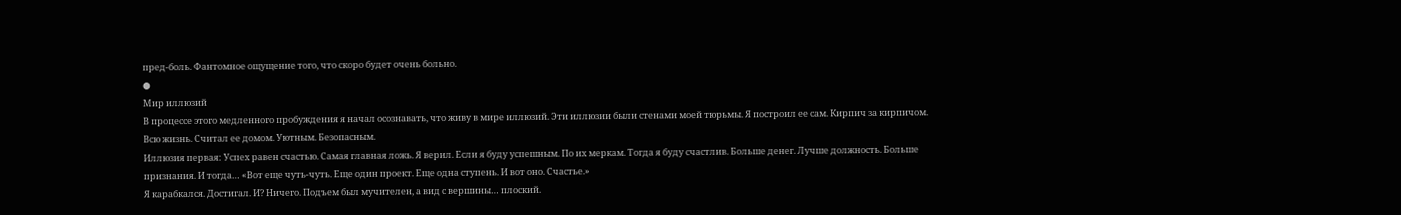пред-боль. Фантомное ощущение того, что скоро будет очень больно.
●
Мир иллюзий
В процессе этого медленного пробуждения я начал осознавать, что живу в мире иллюзий. Эти иллюзии были стенами моей тюрьмы. Я построил ее сам. Кирпич за кирпичом. Всю жизнь. Считал ее домом. Уютным. Безопасным.
Иллюзия первая: Успех равен счастью. Самая главная ложь. Я верил. Если я буду успешным. По их меркам. Тогда я буду счастлив. Больше денег. Лучше должность. Больше признания. И тогда… «Вот еще чуть-чуть. Еще один проект. Еще одна ступень. И вот оно. Счастье.»
Я карабкался. Достигал. И? Ничего. Подъем был мучителен, а вид с вершины… плоский.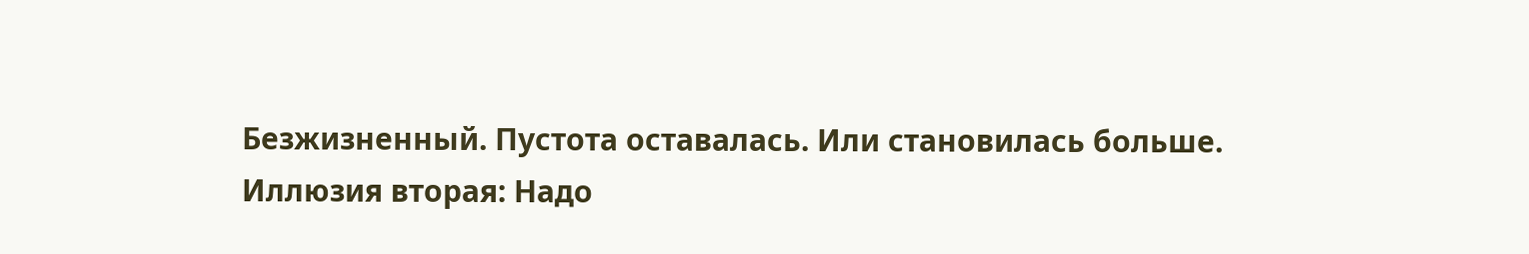Безжизненный. Пустота оставалась. Или становилась больше.
Иллюзия вторая: Надо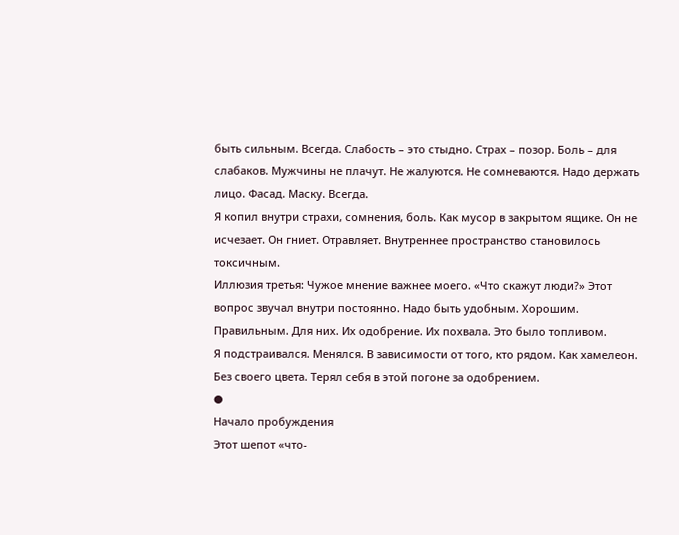быть сильным. Всегда. Слабость – это стыдно. Страх – позор. Боль – для слабаков. Мужчины не плачут. Не жалуются. Не сомневаются. Надо держать лицо. Фасад. Маску. Всегда.
Я копил внутри страхи, сомнения, боль. Как мусор в закрытом ящике. Он не исчезает. Он гниет. Отравляет. Внутреннее пространство становилось токсичным.
Иллюзия третья: Чужое мнение важнее моего. «Что скажут люди?» Этот вопрос звучал внутри постоянно. Надо быть удобным. Хорошим. Правильным. Для них. Их одобрение. Их похвала. Это было топливом.
Я подстраивался. Менялся. В зависимости от того, кто рядом. Как хамелеон. Без своего цвета. Терял себя в этой погоне за одобрением.
●
Начало пробуждения
Этот шепот «что-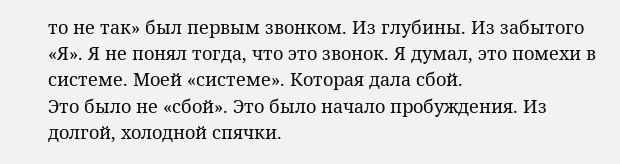то не так» был первым звонком. Из глубины. Из забытого «Я». Я не понял тогда, что это звонок. Я думал, это помехи в системе. Моей «системе». Которая дала сбой.
Это было не «сбой». Это было начало пробуждения. Из долгой, холодной спячки.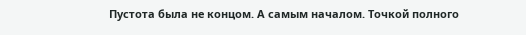Пустота была не концом. А самым началом. Точкой полного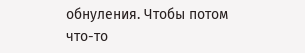обнуления. Чтобы потом что-то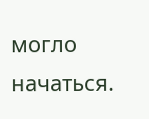могло начаться.